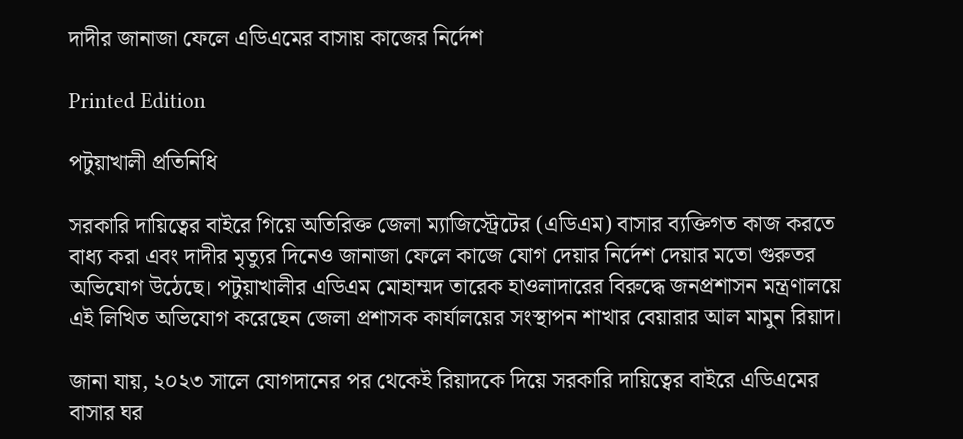দাদীর জানাজা ফেলে এডিএমের বাসায় কাজের নির্দেশ

Printed Edition

পটুয়াখালী প্রতিনিধি

সরকারি দায়িত্বের বাইরে গিয়ে অতিরিক্ত জেলা ম্যাজিস্ট্রেটের (এডিএম) বাসার ব্যক্তিগত কাজ করতে বাধ্য করা এবং দাদীর মৃত্যুর দিনেও জানাজা ফেলে কাজে যোগ দেয়ার নির্দেশ দেয়ার মতো গুরুতর অভিযোগ উঠেছে। পটুয়াখালীর এডিএম মোহাম্মদ তারেক হাওলাদারের বিরুদ্ধে জনপ্রশাসন মন্ত্রণালয়ে এই লিখিত অভিযোগ করেছেন জেলা প্রশাসক কার্যালয়ের সংস্থাপন শাখার বেয়ারার আল মামুন রিয়াদ।

জানা যায়, ২০২৩ সালে যোগদানের পর থেকেই রিয়াদকে দিয়ে সরকারি দায়িত্বের বাইরে এডিএমের বাসার ঘর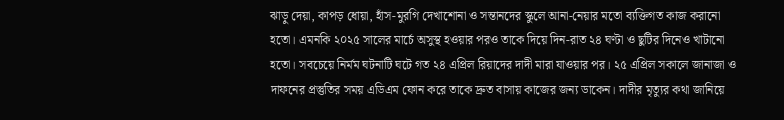ঝাড়ু দেয়া, কাপড় ধোয়া, হাঁস-মুরগি দেখাশোনা ও সন্তানদের স্কুলে আনা-নেয়ার মতো ব্যক্তিগত কাজ করানো হতো। এমনকি ২০২৫ সালের মার্চে অসুস্থ হওয়ার পরও তাকে দিয়ে দিন-রাত ২৪ ঘণ্টা ও ছুটির দিনেও খাটানো হতো। সবচেয়ে নির্মম ঘটনাটি ঘটে গত ২৪ এপ্রিল রিয়াদের দাদী মারা যাওয়ার পর। ২৫ এপ্রিল সকালে জানাজা ও দাফনের প্রস্তুতির সময় এডিএম ফোন করে তাকে দ্রুত বাসায় কাজের জন্য ডাকেন। দাদীর মৃত্যুর কথা জানিয়ে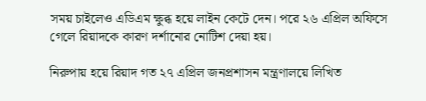সময় চাইলেও এডিএম ক্ষুব্ধ হয়ে লাইন কেটে দেন। পরে ২৬ এপ্রিল অফিসে গেলে রিয়াদকে কারণ দর্শানোর নোটিশ দেয়া হয়।

নিরুপায় হয়ে রিয়াদ গত ২৭ এপ্রিল জনপ্রশাসন মন্ত্রণালয়ে লিখিত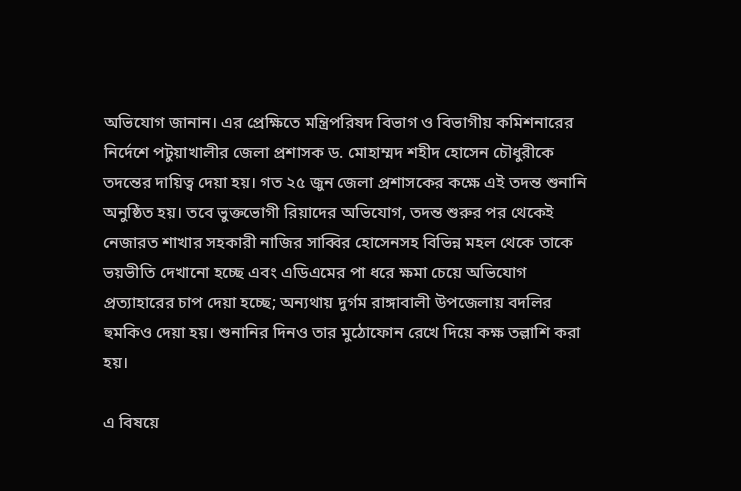অভিযোগ জানান। এর প্রেক্ষিতে মন্ত্রিপরিষদ বিভাগ ও বিভাগীয় কমিশনারের নির্দেশে পটুয়াখালীর জেলা প্রশাসক ড. মোহাম্মদ শহীদ হোসেন চৌধুরীকে তদন্তের দায়িত্ব দেয়া হয়। গত ২৫ জুন জেলা প্রশাসকের কক্ষে এই তদন্ত শুনানি অনুষ্ঠিত হয়। তবে ভুক্তভোগী রিয়াদের অভিযোগ, তদন্ত শুরুর পর থেকেই নেজারত শাখার সহকারী নাজির সাব্বির হোসেনসহ বিভিন্ন মহল থেকে তাকে ভয়ভীতি দেখানো হচ্ছে এবং এডিএমের পা ধরে ক্ষমা চেয়ে অভিযোগ প্রত্যাহারের চাপ দেয়া হচ্ছে; অন্যথায় দুর্গম রাঙ্গাবালী উপজেলায় বদলির হুমকিও দেয়া হয়। শুনানির দিনও তার মুঠোফোন রেখে দিয়ে কক্ষ তল্লাশি করা হয়।

এ বিষয়ে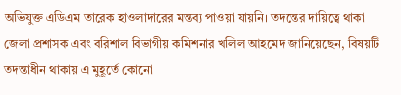অভিযুক্ত এডিএম তারেক হাওলাদারের মন্তব্য পাওয়া যায়নি। তদন্তের দায়িত্বে থাকা জেলা প্রশাসক এবং বরিশাল বিভাগীয় কমিশনার খলিল আহমেদ জানিয়েছেন, বিষয়টি তদন্তাধীন থাকায় এ মুহূর্তে কোনো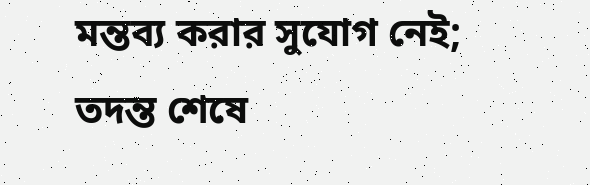মন্তব্য করার সুযোগ নেই; তদন্ত শেষে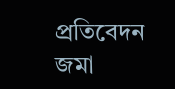প্রতিবেদন জমা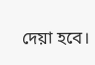দেয়া হবে।